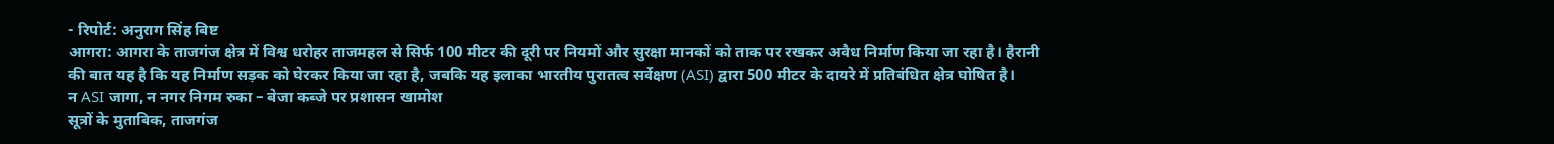- रिपोर्ट: अनुराग सिंह बिष्ट
आगरा: आगरा के ताजगंज क्षेत्र में विश्व धरोहर ताजमहल से सिर्फ 100 मीटर की दूरी पर नियमों और सुरक्षा मानकों को ताक पर रखकर अवैध निर्माण किया जा रहा है। हैरानी की बात यह है कि यह निर्माण सड़क को घेरकर किया जा रहा है, जबकि यह इलाका भारतीय पुरातत्व सर्वेक्षण (ASI) द्वारा 500 मीटर के दायरे में प्रतिबंधित क्षेत्र घोषित है।
न ASI जागा, न नगर निगम रुका – बेजा कब्जे पर प्रशासन खामोश
सूत्रों के मुताबिक, ताजगंज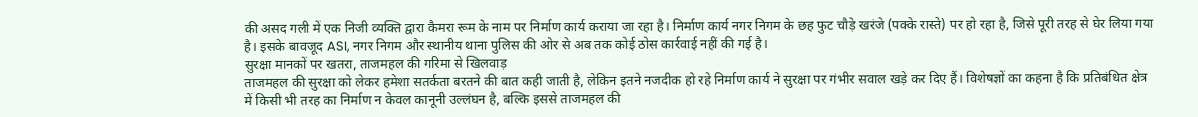की असद गली में एक निजी व्यक्ति द्वारा कैमरा रूम के नाम पर निर्माण कार्य कराया जा रहा है। निर्माण कार्य नगर निगम के छह फुट चौड़े खरंजे (पक्के रास्ते) पर हो रहा है, जिसे पूरी तरह से घेर लिया गया है। इसके बावजूद ASI, नगर निगम और स्थानीय थाना पुलिस की ओर से अब तक कोई ठोस कार्रवाई नहीं की गई है।
सुरक्षा मानकों पर खतरा, ताजमहल की गरिमा से खिलवाड़
ताजमहल की सुरक्षा को लेकर हमेशा सतर्कता बरतने की बात कही जाती है, लेकिन इतने नजदीक हो रहे निर्माण कार्य ने सुरक्षा पर गंभीर सवाल खड़े कर दिए हैं। विशेषज्ञों का कहना है कि प्रतिबंधित क्षेत्र में किसी भी तरह का निर्माण न केवल कानूनी उल्लंघन है, बल्कि इससे ताजमहल की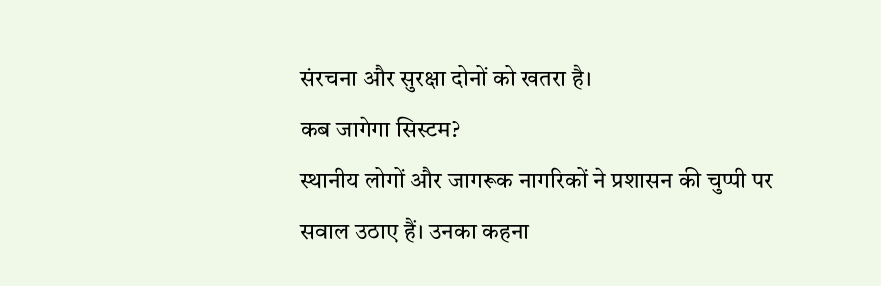संरचना और सुरक्षा दोनों को खतरा है।
कब जागेगा सिस्टम?
स्थानीय लोगों और जागरूक नागरिकों ने प्रशासन की चुप्पी पर सवाल उठाए हैं। उनका कहना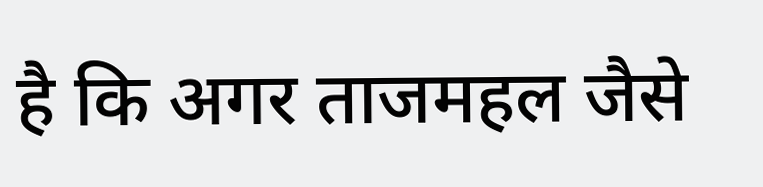है कि अगर ताजमहल जैसे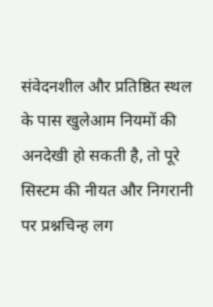संवेदनशील और प्रतिष्ठित स्थल के पास खुलेआम नियमों की अनदेखी हो सकती है, तो पूरे सिस्टम की नीयत और निगरानी पर प्रश्नचिन्ह लग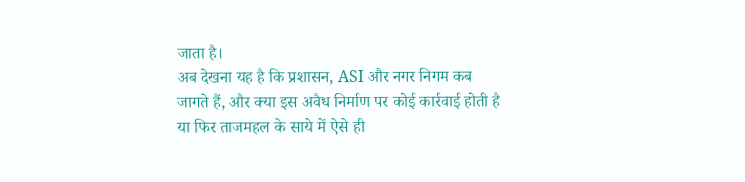जाता है।
अब देखना यह है कि प्रशासन, ASI और नगर निगम कब जागते हैं, और क्या इस अवैध निर्माण पर कोई कार्रवाई होती है या फिर ताजमहल के साये में ऐसे ही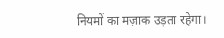नियमों का मज़ाक उड़ता रहेगा।